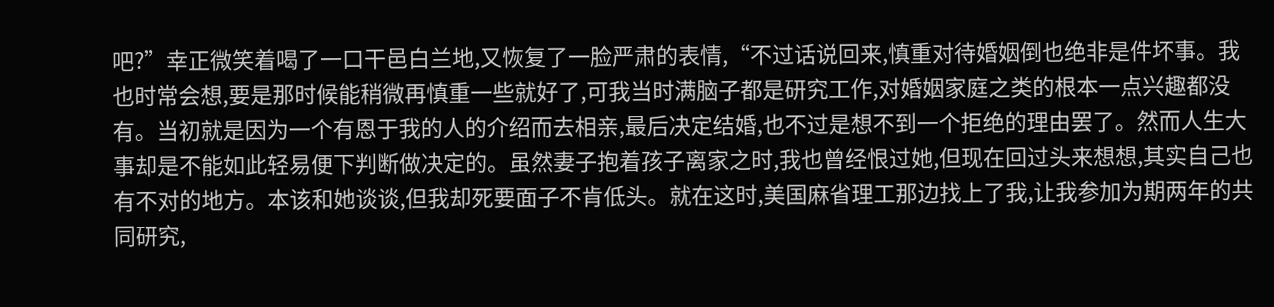吧?”幸正微笑着喝了一口干邑白兰地,又恢复了一脸严肃的表情,“不过话说回来,慎重对待婚姻倒也绝非是件坏事。我也时常会想,要是那时候能稍微再慎重一些就好了,可我当时满脑子都是研究工作,对婚姻家庭之类的根本一点兴趣都没有。当初就是因为一个有恩于我的人的介绍而去相亲,最后决定结婚,也不过是想不到一个拒绝的理由罢了。然而人生大事却是不能如此轻易便下判断做决定的。虽然妻子抱着孩子离家之时,我也曾经恨过她,但现在回过头来想想,其实自己也有不对的地方。本该和她谈谈,但我却死要面子不肯低头。就在这时,美国麻省理工那边找上了我,让我参加为期两年的共同研究,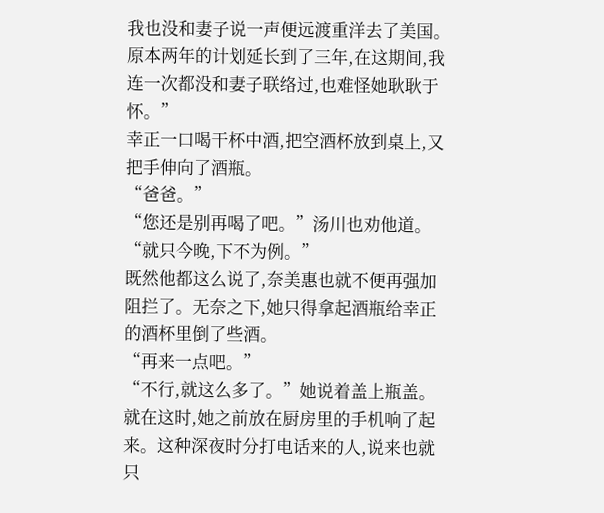我也没和妻子说一声便远渡重洋去了美国。原本两年的计划延长到了三年,在这期间,我连一次都没和妻子联络过,也难怪她耿耿于怀。”
幸正一口喝干杯中酒,把空酒杯放到桌上,又把手伸向了酒瓶。
“爸爸。”
“您还是别再喝了吧。”汤川也劝他道。
“就只今晚,下不为例。”
既然他都这么说了,奈美惠也就不便再强加阻拦了。无奈之下,她只得拿起酒瓶给幸正的酒杯里倒了些酒。
“再来一点吧。”
“不行,就这么多了。”她说着盖上瓶盖。
就在这时,她之前放在厨房里的手机响了起来。这种深夜时分打电话来的人,说来也就只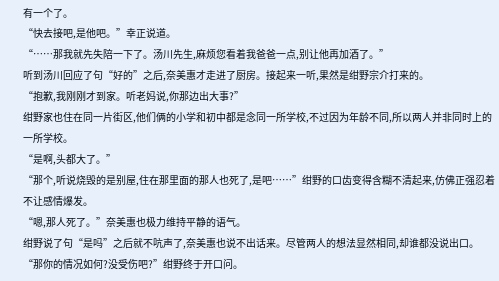有一个了。
“快去接吧,是他吧。”幸正说道。
“……那我就先失陪一下了。汤川先生,麻烦您看着我爸爸一点,别让他再加酒了。”
听到汤川回应了句“好的”之后,奈美惠才走进了厨房。接起来一听,果然是绀野宗介打来的。
“抱歉,我刚刚才到家。听老妈说,你那边出大事?”
绀野家也住在同一片街区,他们俩的小学和初中都是念同一所学校,不过因为年龄不同,所以两人并非同时上的一所学校。
“是啊,头都大了。”
“那个,听说烧毁的是别屋,住在那里面的那人也死了,是吧……”绀野的口齿变得含糊不清起来,仿佛正强忍着不让感情爆发。
“嗯,那人死了。”奈美惠也极力维持平静的语气。
绀野说了句“是吗”之后就不吭声了,奈美惠也说不出话来。尽管两人的想法显然相同,却谁都没说出口。
“那你的情况如何?没受伤吧?”绀野终于开口问。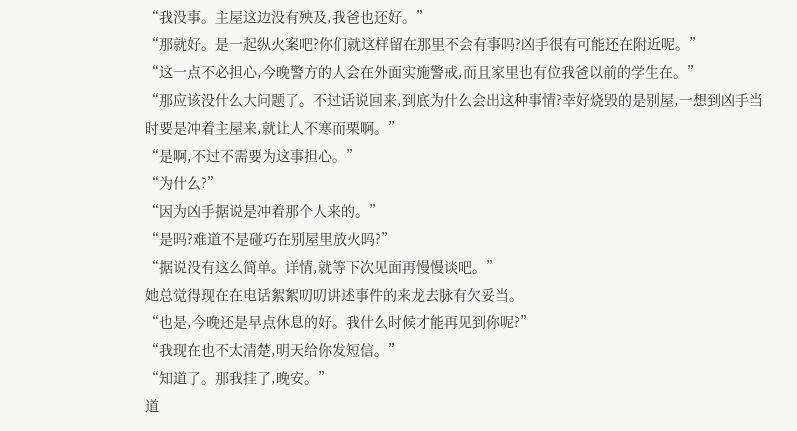“我没事。主屋这边没有殃及,我爸也还好。”
“那就好。是一起纵火案吧?你们就这样留在那里不会有事吗?凶手很有可能还在附近呢。”
“这一点不必担心,今晚警方的人会在外面实施警戒,而且家里也有位我爸以前的学生在。”
“那应该没什么大问题了。不过话说回来,到底为什么会出这种事情?幸好烧毁的是别屋,一想到凶手当时要是冲着主屋来,就让人不寒而栗啊。”
“是啊,不过不需要为这事担心。”
“为什么?”
“因为凶手据说是冲着那个人来的。”
“是吗?难道不是碰巧在别屋里放火吗?”
“据说没有这么简单。详情,就等下次见面再慢慢谈吧。”
她总觉得现在在电话絮絮叨叨讲述事件的来龙去脉有欠妥当。
“也是,今晚还是早点休息的好。我什么时候才能再见到你呢?”
“我现在也不太清楚,明天给你发短信。”
“知道了。那我挂了,晚安。”
道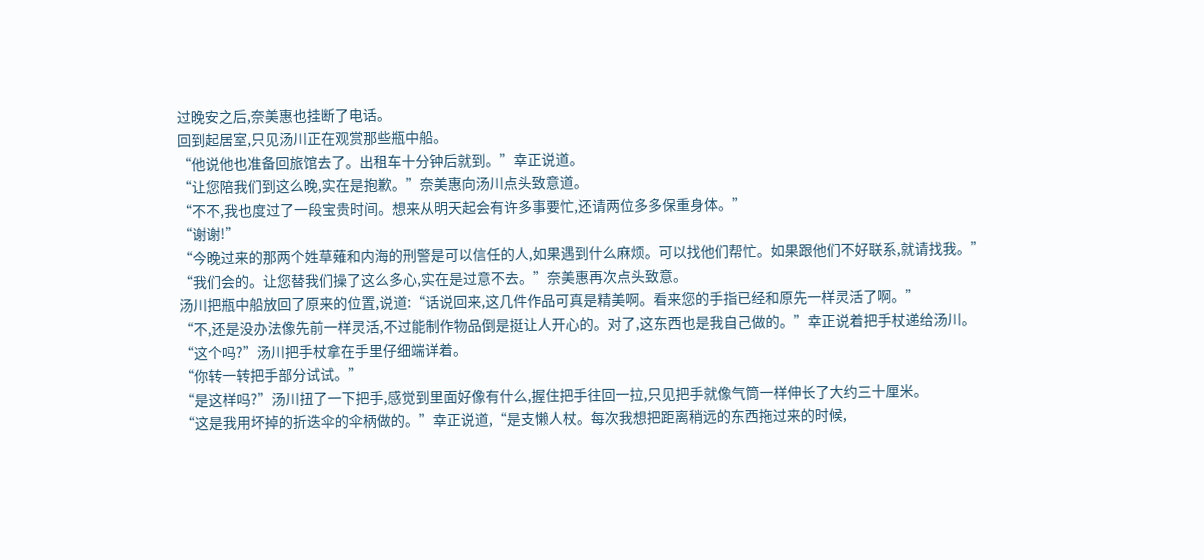过晚安之后,奈美惠也挂断了电话。
回到起居室,只见汤川正在观赏那些瓶中船。
“他说他也准备回旅馆去了。出租车十分钟后就到。”幸正说道。
“让您陪我们到这么晚,实在是抱歉。”奈美惠向汤川点头致意道。
“不不,我也度过了一段宝贵时间。想来从明天起会有许多事要忙,还请两位多多保重身体。”
“谢谢!”
“今晚过来的那两个姓草薙和内海的刑警是可以信任的人,如果遇到什么麻烦。可以找他们帮忙。如果跟他们不好联系,就请找我。”
“我们会的。让您替我们操了这么多心,实在是过意不去。”奈美惠再次点头致意。
汤川把瓶中船放回了原来的位置,说道:“话说回来,这几件作品可真是精美啊。看来您的手指已经和原先一样灵活了啊。”
“不,还是没办法像先前一样灵活,不过能制作物品倒是挺让人开心的。对了,这东西也是我自己做的。”幸正说着把手杖递给汤川。
“这个吗?”汤川把手杖拿在手里仔细端详着。
“你转一转把手部分试试。”
“是这样吗?”汤川扭了一下把手,感觉到里面好像有什么,握住把手往回一拉,只见把手就像气筒一样伸长了大约三十厘米。
“这是我用坏掉的折迭伞的伞柄做的。”幸正说道,“是支懒人杖。每次我想把距离稍远的东西拖过来的时候,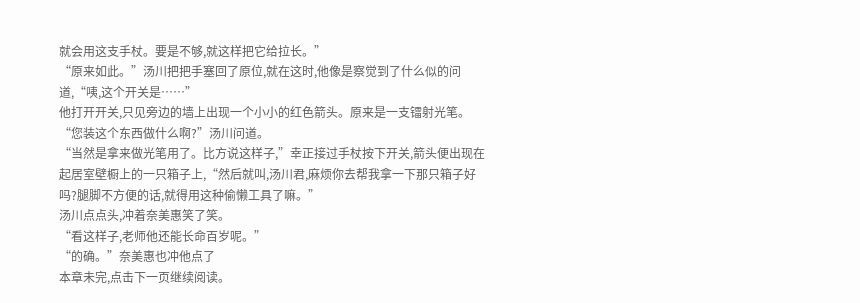就会用这支手杖。要是不够,就这样把它给拉长。”
“原来如此。”汤川把把手塞回了原位,就在这时,他像是察觉到了什么似的问道,“咦,这个开关是……”
他打开开关,只见旁边的墙上出现一个小小的红色箭头。原来是一支镭射光笔。
“您装这个东西做什么啊?”汤川问道。
“当然是拿来做光笔用了。比方说这样子,”幸正接过手杖按下开关,箭头便出现在起居室壁橱上的一只箱子上,“然后就叫,汤川君,麻烦你去帮我拿一下那只箱子好吗?腿脚不方便的话,就得用这种偷懒工具了嘛。”
汤川点点头,冲着奈美惠笑了笑。
“看这样子,老师他还能长命百岁呢。”
“的确。”奈美惠也冲他点了
本章未完,点击下一页继续阅读。